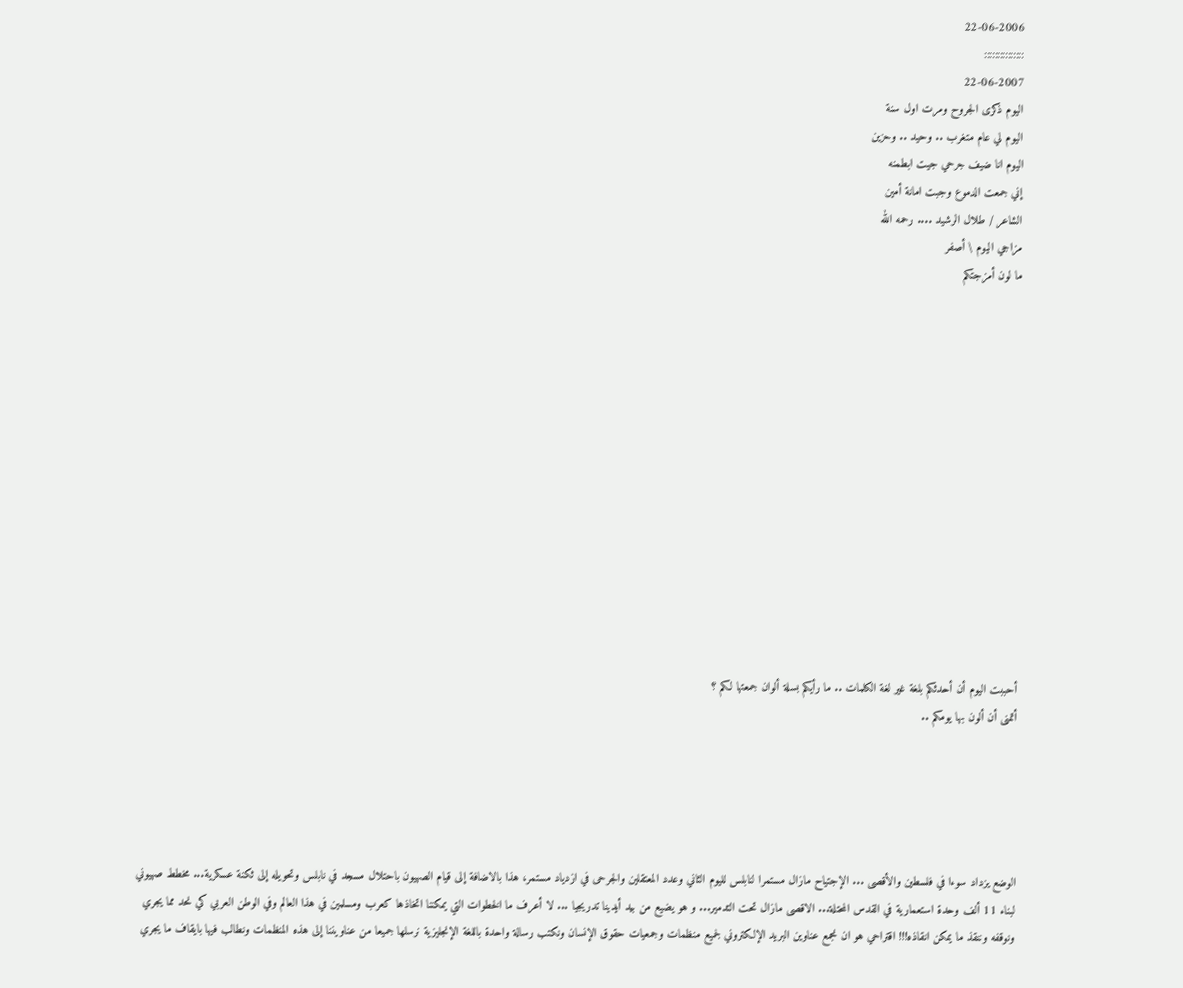22-06-2006
:::::::::::::::
22-06-2007
اليوم ذكرى الجروح ومرت اول سنة
اليوم لي عام متغرب .. وحيد .. وحزين
اليوم انا ضيف جرحي جيت ابطمنه
إني جمعت الدموع وجبت امانة أمين
الشاعر / طلال الرشيد .... رحمه الله
مزاجي اليوم \ أصفر
ما لون أمزجتكم














أحببت اليوم أن أحدثكم بلغة غير لغة الكلمات .. ما رأيكم بسلة ألوان جمعتها لكم ؟
أتمنى أن ألون بها يومكم ..





الوضع يزداد سوءا في فلسطين والأقصى ... الإجتياح مازال مستمرا لنابلس لليوم الثاني وعدد المعتقلين والجرحى في ازدياد مستمر، هذا بالاضافة إلى قيام الصهيون باحتلال مسجد في نابلس وتحويله إلى ثكنة عسكرية... مخطط صهيوني لبناء 11 ألف وحدة استعمارية في القدس المحتلة... الاقصى مازال تحت التدمير... و هو يضيع من بيد أيدينا تدريجيا ... لا أعرف ما الخطوات التي يمكننا اتخاذها كعرب ومسلمين في هذا العالم وفي الوطن العربي كي نحد مما يجري ونوقفه وننقذ ما يمكن انقاذه!!! اقتراحي هو ان نجمع عناوين البريد الإلكتروني لجميع منظمات وجمعيات حقوق الإنسان ونكتب رسالة واحدة باللغة الإنجليزية نرسلها جميعا من عناويننا إلى هذه المنظمات ونطالب فيها بايقاف ما يجري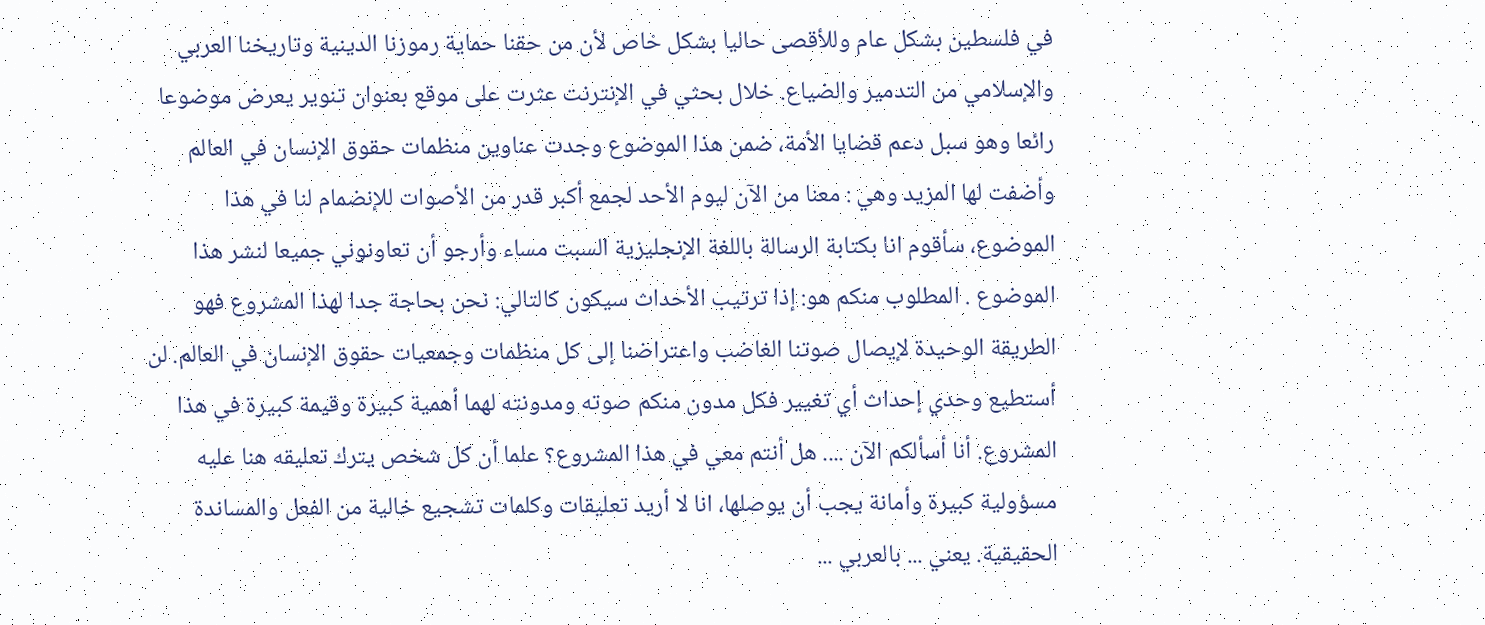في فلسطين بشكل عام وللأقصى حاليا بشكل خاص لأن من حقنا حماية رموزنا الدينية وتاريخنا العربي والإسلامي من التدمير والضياع. خلال بحثي في الإنترنت عثرت على موقع بعنوان تنوير يعرض موضوعا رائعا وهو سبل دعم قضايا الأمة، ضمن هذا الموضوع وجدت عناوين منظمات حقوق الإنسان في العالم وأضفت لها المزيد وهي : معنا من الآن ليوم الأحد لجمع أكبر قدر من الأصوات للإنضمام لنا في هذا الموضوع، سأقوم انا بكتابة الرسالة باللغة الإنجليزية السبت مساء وأرجو أن تعاونوني جميعا لنشر هذا الموضوع . المطلوب منكم هو: إذا ترتيب الأحداث سيكون كالتالي: نحن بحاجة جدا لهذا المشروع فهو الطريقة الوحيدة لإيصال صوتنا الغاضب واعتراضنا إلى كل منظمات وجمعيات حقوق الإنسان في العالم. لن أستطيع وحدي إحداث أي تغيير فكل مدون منكم صوته ومدونته لهما أهمية كبيرة وقيمة كبيرة في هذا المشروع. أنا أسألكم الآن .... هل أنتم معي في هذا المشروع؟ علما أن كل شخص يترك تعليقه هنا عليه مسؤولية كبيرة وأمانة يجب أن يوصلها، انا لا أريد تعليقات وكلمات تشجيع خالية من الفعل والمساندة الحقيقية. يعني ... بالعربي ...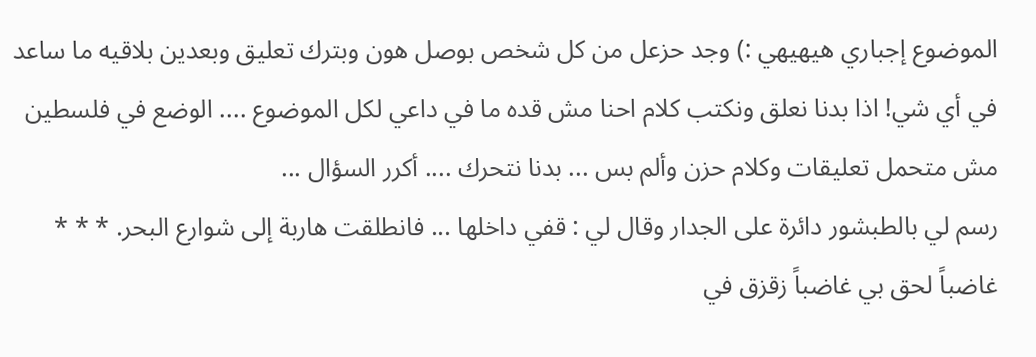الموضوع إجباري هيهيهي :) وجد حزعل من كل شخص بوصل هون وبترك تعليق وبعدين بلاقيه ما ساعد في أي شي! اذا بدنا نعلق ونكتب كلام احنا مش قده ما في داعي لكل الموضوع .... الوضع في فلسطين مش متحمل تعليقات وكلام حزن وألم بس ... بدنا نتحرك .... أكرر السؤال ...
رسم لي بالطبشور دائرة على الجدار وقال لي : قفي داخلها ... فانطلقت هاربة إلى شوارع البحر. * * * غاضباً لحق بي غاضباً زقزق في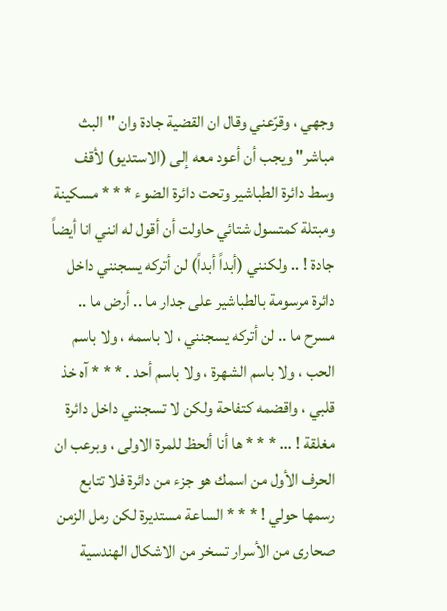وجهي ، وقرّعني وقال ان القضية جادة وان "البث مباشر" ويجب أن أعود معه إلى (الاستديو) لأقف وسط دائرة الطباشير وتحت دائرة الضوء * * * مسكينة ومبتلة كمتسول شتائي حاولت أن أقول له انني انا أيضاً جادة ! .. ولكنني (أبداً أبداً) لن أتركه يسجنني داخل دائرة مرسومة بالطباشير على جدار ما .. أرض ما .. مسرح ما .. لن أتركه يسجنني ، لا باسمه ، ولا باسم الحب ، ولا باسم الشهرة ، ولا باسم أحد . * * * آه خذ قلبي ، واقضمه كتفاحة ولكن لا تسجنني داخل دائرة مغلقة ! ... * * * ها أنا ألحظ للمرة الاولى ، وبرعب ان الحرف الأول من اسمك هو جزء من دائرة فلا تتابع رسمها حولي ! * * * الساعة مستديرة لكن رمل الزمن صحارى من الأسرار تسخر من الاشكال الهندسية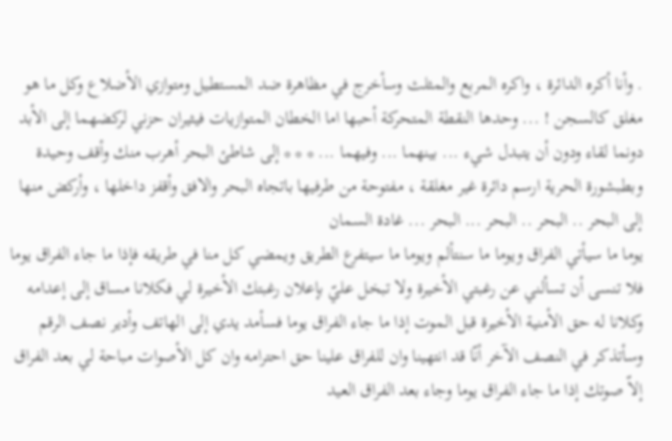. وأنا أكره الدائرة ، واكره المربع والمثلث وسأخرج في مظاهرة ضد المستطيل ومتوازي الأضلاع وكل ما هو مغلق كالسجن ! ... وحدها النقطة المتحركة أحبها اما الخطان المتوازيات فيثيران حزني لركضهما إلى الأبد دونما لقاء ودون أن يتبدل شيء ... بينهما ... وفيهما ... * * * إلى شاطئ البحر أهرب منك وأقف وحيدة وبطبشورة الحرية ارسم دائرة غير مغلقة ، مفتوحة من طرفيها باتجاه البحر والافق وأقفز داخلها ، وأركض منها إلى البحر .. البحر .. البحر ... البحر ... غادة السمان
يوما ما سيأتي الفراق ويوما ما سنتألم ويوما ما سيتفرع الطريق ويمضي كل منا في طريقه فإذا ما جاء الفراق يوما فلا تنسى أن تسألني عن رغبتي الأخيرة ولا تبخل عليّ بإعلان رغبتك الأخيرة لي فكلانا مساق إلى إعدامه وكلانا له حق الأمنية الأخيرة قبل الموت إذا ما جاء الفراق يوما فسأمد يدي إلى الهاتف وأدير نصف الرقم وسأتذكر في النصف الآخر أنّا قد انتهينا وان للفراق علينا حق احترامه وان كل الأصوات مباحة لي بعد الفراق إلاّ صوتك إذا ما جاء الفراق يوما وجاء بعد الفراق العيد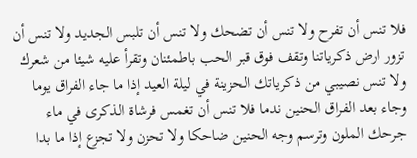فلا تنس أن تفرح ولا تنس أن تضحك ولا تنس أن تلبس الجديد ولا تنس أن تزور ارض ذكرياتنا وتقف فوق قبر الحب باطمئنان وتقرأ عليه شيئا من شعرك ولا تنس نصيبي من ذكرياتك الحزينة في ليلة العيد إذا ما جاء الفراق يوما وجاء بعد الفراق الحنين ندما فلا تنس أن تغمس فرشاة الذكرى في ماء جرحك الملون وترسم وجه الحنين ضاحكا ولا تحزن ولا تجزع إذا ما بدا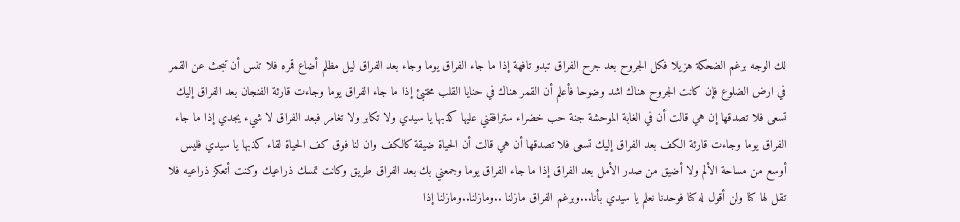لك الوجه برغم الضحكة هزيلا فكل الجروح بعد جرح الفراق تبدو تافهة إذا ما جاء الفراق يوما وجاء بعد الفراق ليل مظلم أضاع قمره فلا تنس أن تبحث عن القمر في ارض الضلوع فإن كانت الجروح هناك اشد وضوحا فأعلم أن القمر هناك في حنايا القلب مختبئ إذا ما جاء الفراق يوما وجاءت قارئة الفنجان بعد الفراق إليك تسعى فلا تصدقها إن هي قالت أن في الغابة الموحشة جنة حب خضراء سترافقني عليها كذبها يا سيدي ولا تكابر ولا تغامر فبعد الفراق لا شيء يجدي إذا ما جاء الفراق يوما وجاءت قارئة الكف بعد الفراق إليك تسعى فلا تصدقها أن هي قالت أن الحياة ضيقة كالكف وان لنا فوق كف الحياة لقاء كذبها يا سيدي فليس أوسع من مساحة الألم ولا أضيق من صدر الأمل بعد الفراق إذا ما جاء الفراق يوما وجمعني بك بعد الفراق طريق وكانت تمسك ذراعيك وكنت أتعكز ذراعيه فلا تقل لها كنا ولن أقول له كنا فوحدنا نعلم يا سيدي بأنا...وبرغم الفراق مازلنا ..ومازلنا..ومازلنا إذا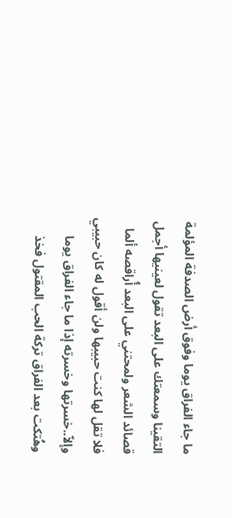ما جاء الفراق يوما وفوق أرض الصدفة المؤلمة التقينا وسمعتك على البعد تقول لعينيها أجمل قصائد الشعر ولمحتني على البعد أُراقصه ألما فلا تقل لها كنت حبيبها ولن أقول له كان حبيبي وإلاّ..خسرتها وخسرته إذا ما جاء الفراق يوما وهُتكت بعد الفراق تركة الحب المقتول فخذ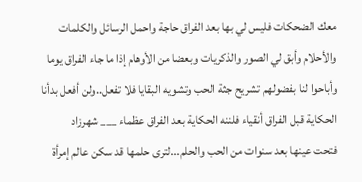معك الضحكات فليس لي بها بعد الفراق حاجة واحمل الرسائل والكلمات والأحلام وأبق لي الصور والذكريات وبعضا من الأوهام إذا ما جاء الفراق يوما وأباحوا لنا بفضولهم تشريح جثة الحب وتشويه البقايا فلا تفعل..ولن أفعل بدأنا الحكاية قبل الفراق أنقياء فلننه الحكاية بعد الفراق عظماء ___ شهرزاد
فتحت عينها بعد سنوات من الحب والحلم...لترى حلمها قد سكن عالم إمرأة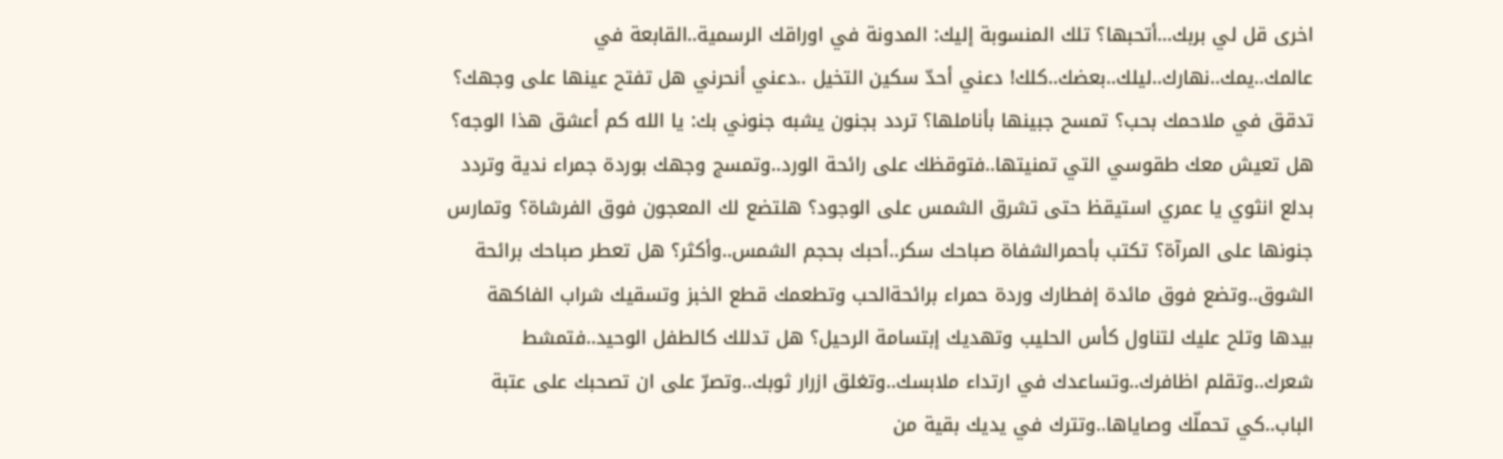اخرى قل لي بربك...أتحبها؟ تلك المنسوبة إليك: المدونة في اوراقك الرسمية..القابعة في عالمك..يمك..نهارك..ليلك..بعضك..كلك! دعني أحدّ سكين التخيل ..دعني أنحرني هل تفتح عينها على وجهك؟ تدقق في ملاحمك بحب؟ تمسح جبينها بأناملها؟ تردد بجنون يشبه جنوني بك: يا الله كم أعشق هذا الوجه؟ هل تعيش معك طقوسي التي تمنيتها..فتوقظك على رائحة الورد..وتمسج وجهك بوردة جمراء ندية وتردد بدلع انثوي يا عمري استيقظ حتى تشرق الشمس على الوجود؟ هلتضع لك المعجون فوق الفرشاة؟ وتمارس جنونها على المرآة؟ تكتب بأحمرالشفاة صباحك سكر..أحبك بحجم الشمس..وأكثر؟ هل تعطر صباحك برائحة الشوق..وتضع فوق مائدة إفطارك وردة حمراء برائحةالحب وتطعمك قطع الخبز وتسقيك شراب الفاكهة بيدها وتلح عليك لتناول كأس الحليب وتهديك إبتسامة الرحيل؟ هل تدللك كالطفل الوحيد..فتمشط شعرك..وتقلم اظافرك..وتساعدك في ارتداء ملابسك..وتغلق ازرار ثوبك..وتصرّ على ان تصحبك على عتبة الباب..كي تحملّك وصاياها..وتترك في يديك بقية من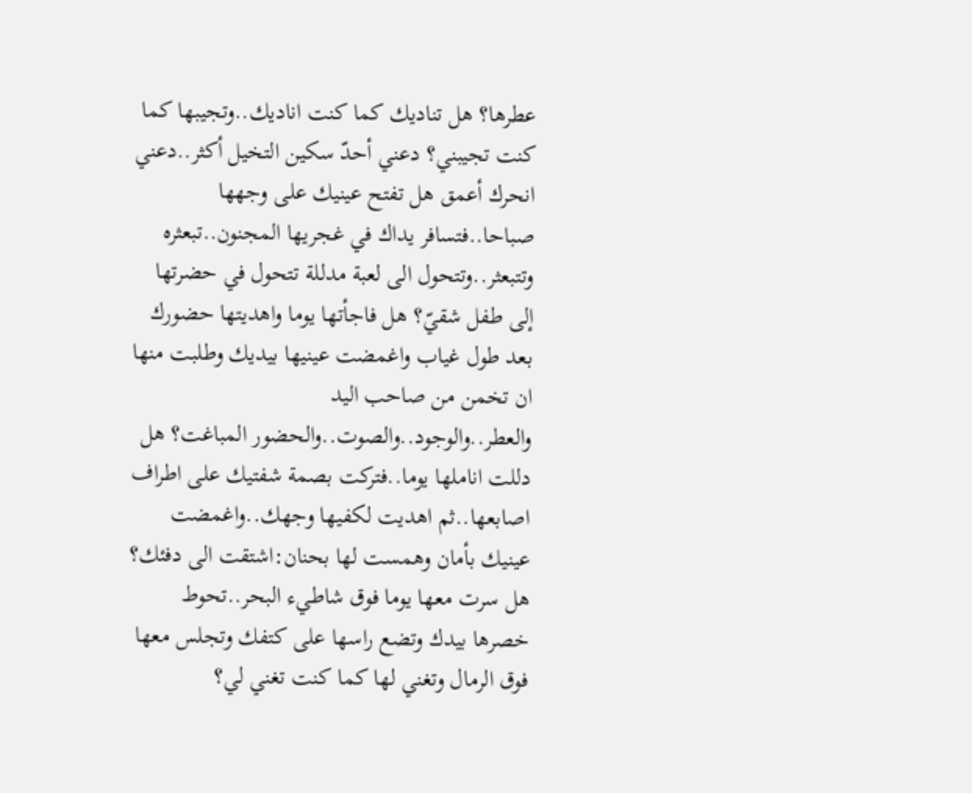عطرها؟ هل تناديك كما كنت اناديك..وتجيبها كما كنت تجيبني؟ دعني أحدّ سكين التخيل أكثر..دعني انحرك أعمق هل تفتح عينيك على وجهها صباحا..فتسافر يداك في غجريها المجنون..تبعثره وتتبعثر..وتتحول الى لعبة مدللة تتحول في حضرتها إلى طفل شقيّ؟ هل فاجأتها يوما واهديتها حضورك بعد طول غياب واغمضت عينيها بيديك وطلبت منها ان تخمن من صاحب اليد والعطر..والوجود..والصوت..والحضور المباغت؟ هل دللت اناملها يوما..فتركت بصمة شفتيك على اطراف اصابعها..ثم اهديت لكفيها وجهك..واغمضت عينيك بأمان وهمست لها بحنان:اشتقت الى دفئك؟ هل سرت معها يوما فوق شاطيء البحر..تحوط خصرها بيدك وتضع راسها على كتفك وتجلس معها فوق الرمال وتغني لها كما كنت تغني لي؟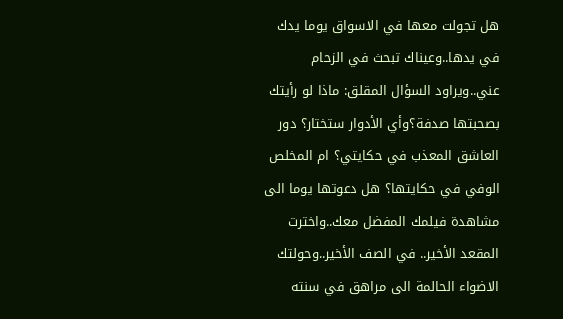هل تجولت معها في الاسواق يوما يدك في يدها..وعيناك تبحث في الزحام عني..ويراود السؤال المقلق: ماذا لو رأيتك بصحبتها صدفة؟وأي الأدوار ستختار؟ دور العاشق المعذب في حكايتي؟ ام المخلص الوفي في حكايتها؟ هل دعوتها يوما الى مشاهدة فيلمك المفضل معك..واخترت المقعد الأخير.. في الصف الأخير..وحولتك الاضواء الحالمة الى مراهق في سنته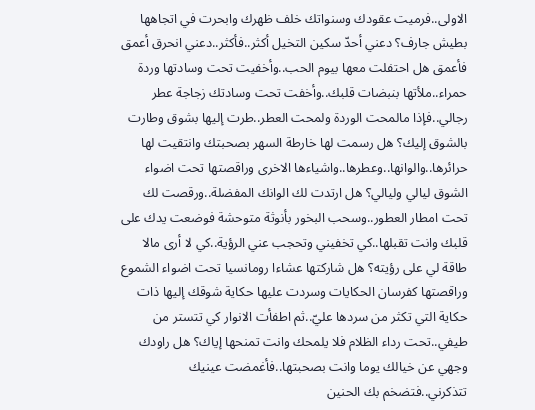الاولى..فرميت عقودك وسنواتك خلف ظهرك وابحرت في اتجاهها بطيش جارف؟ دعني أحدّ سكين التخيل أكثر..فأكثر..دعني انحرق أعمق فأعمق هل احتفلت معها بيوم الحب..وأخفيت تحت وسادتها وردة حمراء..ملأتها بنبضات قلبك..وأخفت تحت وسادتك زجاجة عطر رجالي..فإذا مالمحت الوردة ولمحت العطر..طرت إليها بشوق وطارت بالشوق إليك؟ هل رسمت لها خارطة السهر بصحبتك وانتقيت لها حرائرها..والوانها..وعطرها..واشياءها الاخرى وراقصتها تحت اضواء الشوق ليالي وليالي؟ هل ارتدت لك الوانك المفضلة..ورقصت لك تحت امطار العطور..وسحب البخور بأنوثة متوحشة فوضعت يدك على قلبك وانت تقبلها..كي تخفيني وتحجب عني الرؤية..كي لا أرى مالا طاقة لي على رؤيته؟ هل شاركتها عشاءا رومانسيا تحت اضواء الشموع وراقصتها كفرسان الحكايات وسردت عليها حكاية شوقك إليها ذات حكاية التي تكثر من سردها عليّ..ثم اطفأت الانوار كي تتستر من طيفي..تحت رداء الظلام فلا يلمحك وانت تمنحها إياك؟ هل راودك وجهي عن خيالك يوما وانت بصحبتها..فأغمضت عينيك تتذكرني..فتضخم بك الحنين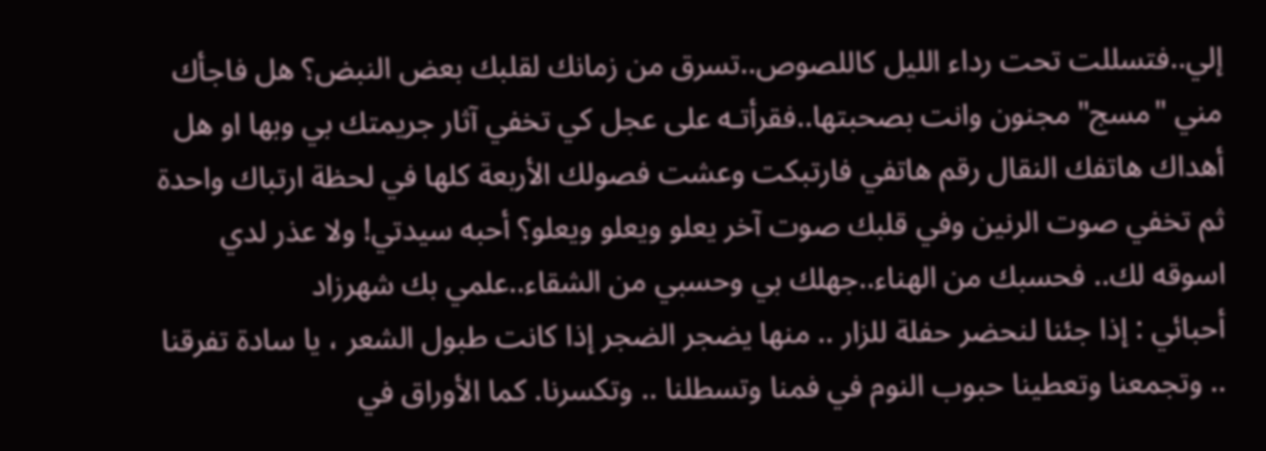إلي..فتسللت تحت رداء الليل كاللصوص..تسرق من زمانك لقلبك بعض النبض؟ هل فاجأك مني "مسج" مجنون وانت بصحبتها..فقرأتـه على عجل كي تخفي آثار جريمتك بي وبها او هل أهداك هاتفك النقال رقم هاتفي فارتبكت وعشت فصولك الأربعة كلها في لحظة ارتباك واحدة ثم تخفي صوت الرنين وفي قلبك صوت آخر يعلو ويعلو ويعلو؟ أحبه سيدتي! ولا عذر لدي اسوقه لك.. فحسبك من الهناء..جهلك بي وحسبي من الشقاء..علمي بك شهرزاد
أحبائي : إذا جئنا لنحضر حفلة للزار .. منها يضجر الضجر إذا كانت طبول الشعر ، يا سادة تفرقنا .. وتجمعنا وتعطينا حبوب النوم في فمنا وتسطلنا .. وتكسرنا. كما الأوراق في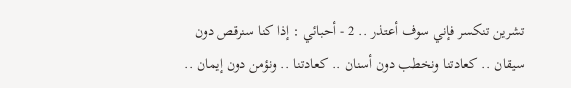تشرين تنكسر فإني سوف أعتذر .. 2 - أحبائي : إذا كنا سنرقص دون سيقان .. كعادتنا ونخطب دون أسنان .. كعادتنا .. ونؤمن دون إيمان ..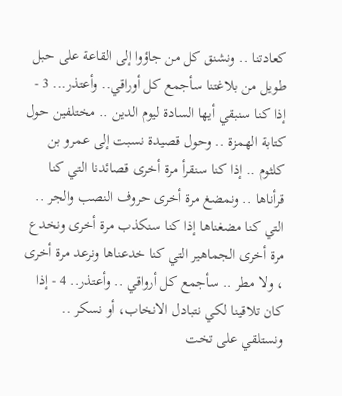كعادتنا .. ونشنق كل من جاؤوا إلى القاعة على حبل طويل من بلاغتنا سأجمع كل أوراقي.. وأعتذر... 3 - إذا كنا سنبقي أيها السادة ليوم الدين .. مختلفين حول كتابة الهمزة .. وحول قصيدة نسبت إلى عمرو بن كلثوم .. إذا كنا سنقرأ مرة أخرى قصائدنا التي كنا قرأناها .. ونمضغ مرة أخرى حروف النصب والجر .. التي كنا مضغناها إذا كنا سنكذب مرة أخرى ونخدع مرة أخرى الجماهير التي كنا خدعناها ونرعد مرة أخرى ، ولا مطر .. سأجمع كل أرواقي .. وأعتذر.. 4 - إذا كان تلاقينا لكي نتبادل الانخاب، أو نسكر .. ونستلقي على تخت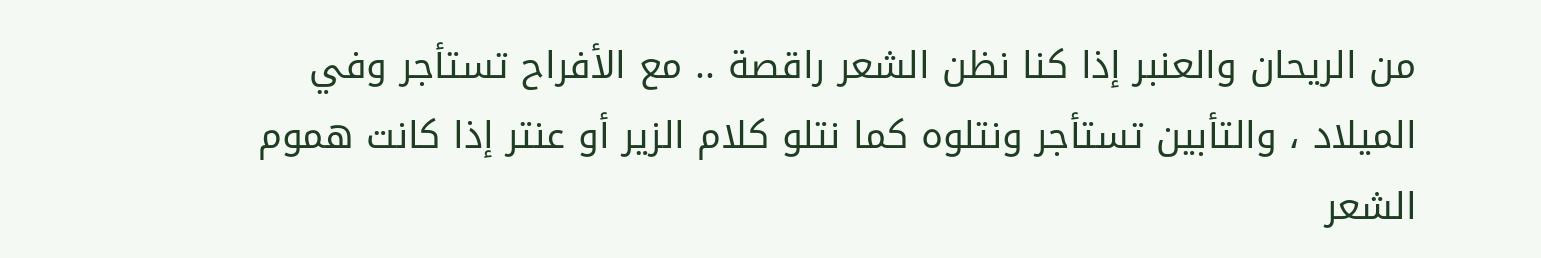من الريحان والعنبر إذا كنا نظن الشعر راقصة .. مع الأفراح تستأجر وفي الميلاد ، والتأبين تستأجر ونتلوه كما نتلو كلام الزير أو عنتر إذا كانت هموم الشعر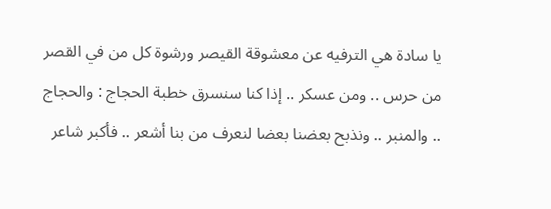يا سادة هي الترفيه عن معشوقة القيصر ورشوة كل من في القصر من حرس .. ومن عسكر .. إذا كنا سنسرق خطبة الحجاج : والحجاج .. والمنبر .. ونذبح بعضنا بعضا لنعرف من بنا أشعر .. فأكبر شاعر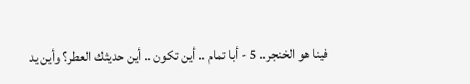فينا هو الخنجر.. 5 - أبا تمام .. أين تكون .. أين حديثك العطر؟ وأين يد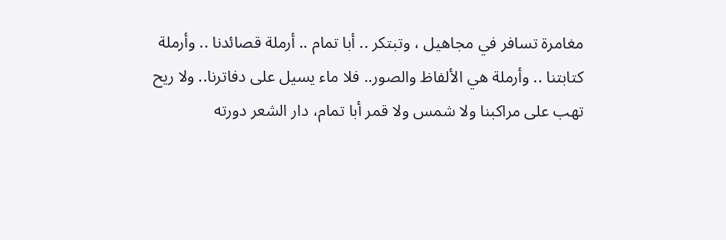مغامرة تسافر في مجاهيل ، وتبتكر .. أبا تمام .. أرملة قصائدنا .. وأرملة كتابتنا .. وأرملة هي الألفاظ والصور.. فلا ماء يسيل على دفاترنا.. ولا ريح تهب على مراكبنا ولا شمس ولا قمر أبا تمام، دار الشعر دورته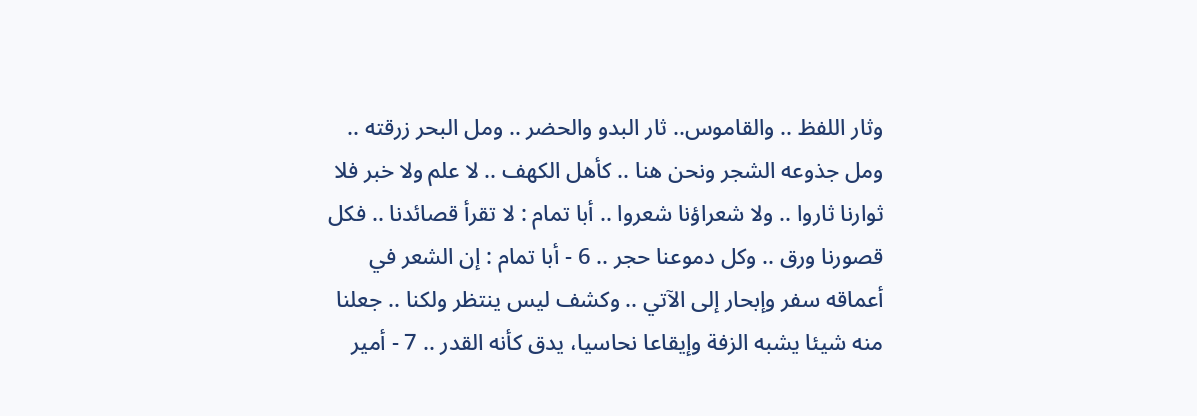وثار اللفظ .. والقاموس.. ثار البدو والحضر .. ومل البحر زرقته .. ومل جذوعه الشجر ونحن هنا .. كأهل الكهف .. لا علم ولا خبر فلا ثوارنا ثاروا .. ولا شعراؤنا شعروا .. أبا تمام : لا تقرأ قصائدنا .. فكل قصورنا ورق .. وكل دموعنا حجر .. 6 - أبا تمام : إن الشعر في أعماقه سفر وإبحار إلى الآتي .. وكشف ليس ينتظر ولكنا .. جعلنا منه شيئا يشبه الزفة وإيقاعا نحاسيا، يدق كأنه القدر .. 7 - أمير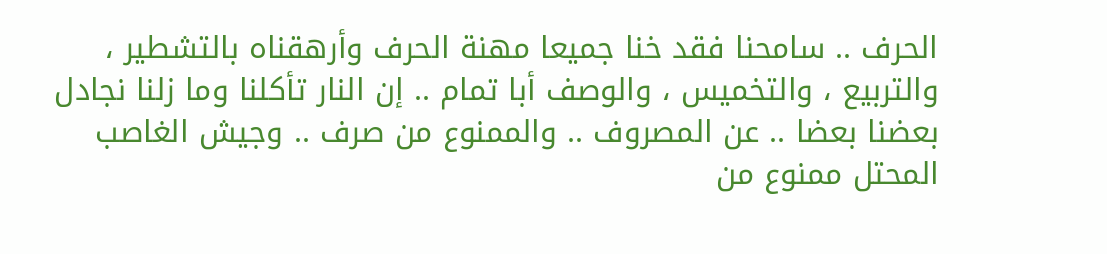الحرف .. سامحنا فقد خنا جميعا مهنة الحرف وأرهقناه بالتشطير ، والتربيع ، والتخميس ، والوصف أبا تمام .. إن النار تأكلنا وما زلنا نجادل بعضنا بعضا .. عن المصروف .. والممنوع من صرف .. وجيش الغاصب المحتل ممنوع من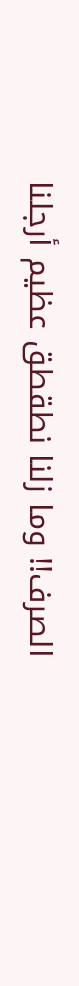الصرف!! وما زلنا نطقطق عظيم أرجلنا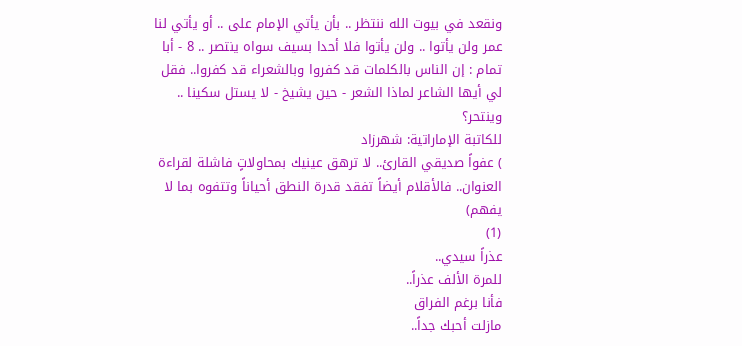ونقعد في بيوت الله ننتظر .. بأن يأتي الإمام على .. أو يأتي لنا عمر ولن يأتوا .. ولن يأتوا فلا أحدا بسيف سواه ينتصر .. 8 - أبا تمام : إن الناس بالكلمات قد كفروا وبالشعراء قد كفروا.. فقل لي أيها الشاعر لماذا الشعر - حين يشيخ - لا يستل سكينا .. وينتحر؟
للكاتبة الإماراتية: شهرزاد
) عفواً صديقي القارئ.. لا ترهق عينيك بمحاولاتٍ فاشلة لقراءة العنوان.. فالأقلام أيضاً تفقد قدرة النطق أحياناً وتتفوه بما لا يفهم)
(1)
عذراً سيدي..
للمرة الألف عذراً..
فأنا برغم الفراق
مازلت أحبك جداً..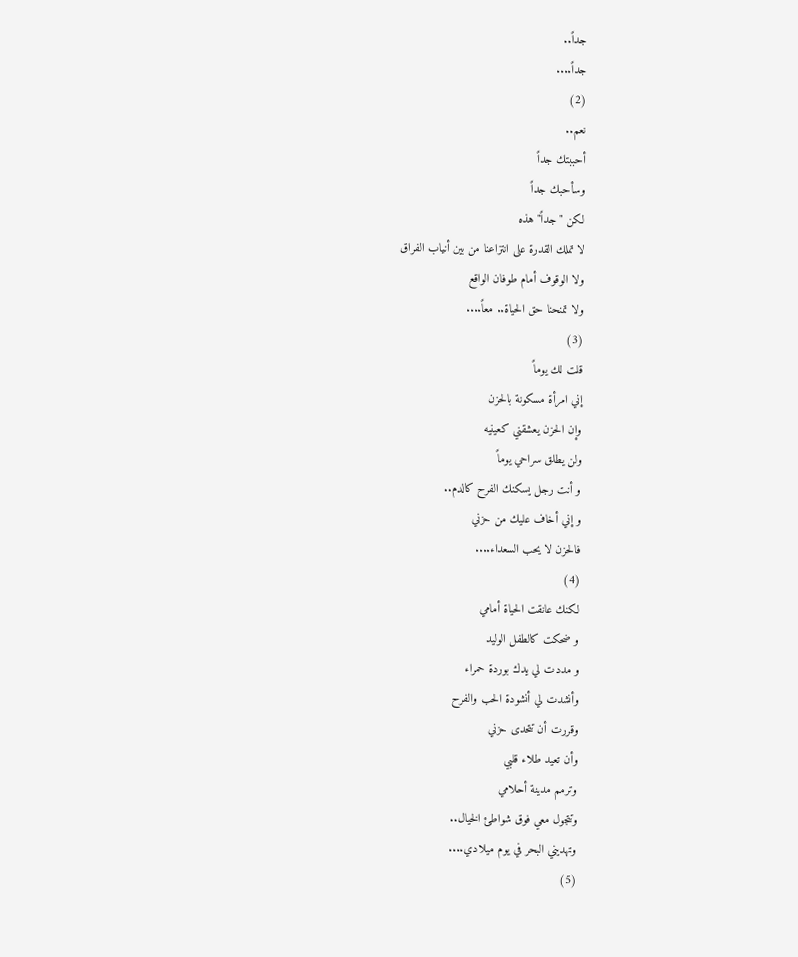جداً..
جداً....
(2)
نعم..
أحببتك جداً
وسأحبك جداً
لكن "جداً" هذه
لا تملك القدرة على انتزاعنا من بين أنياب الفراق
ولا الوقوف أمام طوفان الواقع
ولا تمنحنا حق الحياة.. معاً....
(3)
قلت لك يوماً
إني امرأة مسكونة بالحزن
وإن الحزن يعشقني كعينيه
ولن يطلق سراحي يوماً
و أنت رجل يسكنك الفرح كالدم..
و إني أخاف عليك من حزني
فالحزن لا يحب السعداء....
(4)
لكنك عانقت الحياة أمامي
و ضحكت كالطفل الوليد
و مددت لي يدك بوردة حمراء
وأنشدت لي أنشودة الحب والفرح
وقررت أن تتحدى حزني
وأن تعيد طلاء قلبي
وترمم مدينة أحلامي
وتتجول معي فوق شواطئ الخيال..
وتهديني البحر في يوم ميلادي....
(5)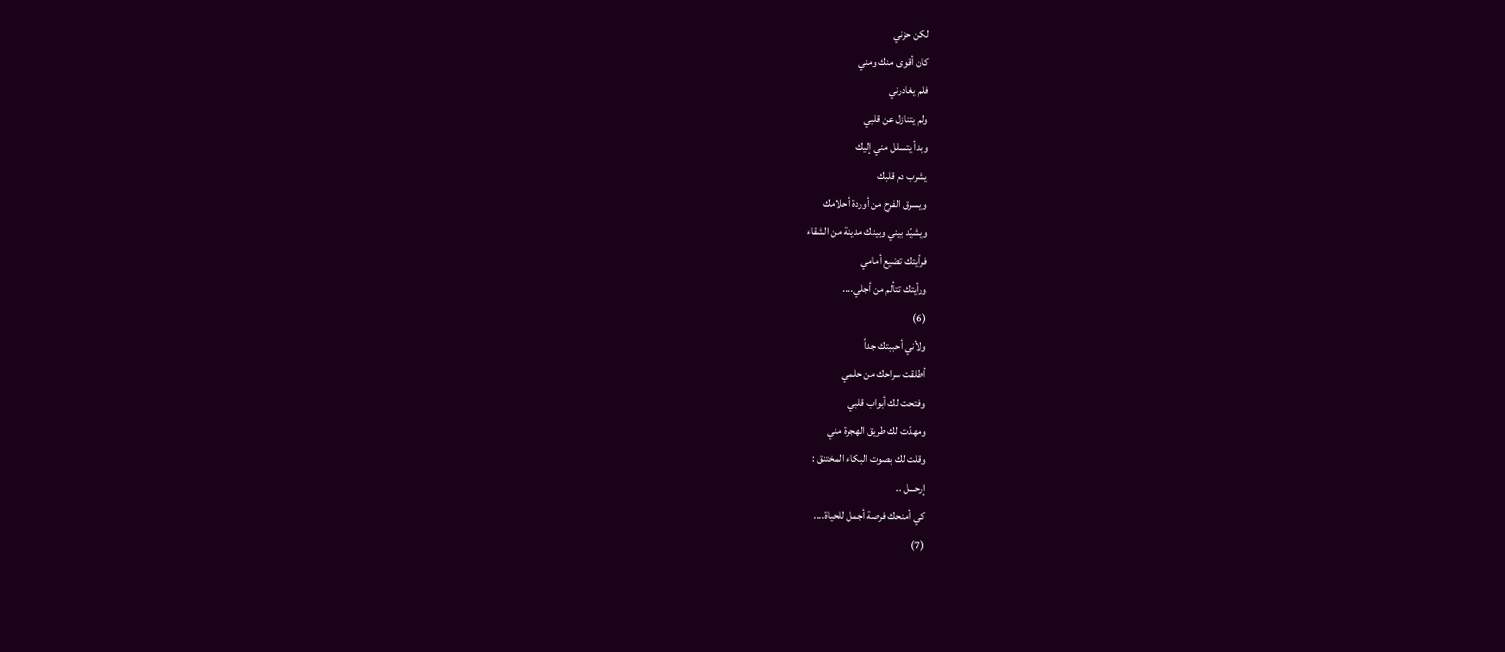لكن حزني
كان أقوى منك ومني
فلم يغادرني
ولم يتنازل عن قلبي
وبدأ يتسلل مني إليك
يشرب دم قلبك
ويسرق الفرح من أوردة أحلامك
ويشيّد بيني وبينك مدينة من الشقاء
فرأيتك تضيع أمامي
ورأيتك تتألم من أجلي....
(6)
ولأني أحببتك جداً
أطلقت سراحك من حلمي
وفتحت لك أبواب قلبي
ومهدّت لك طريق الهجرة مني
وقلت لك بصوت البكاء المختنق :
إرحـــل ..
كي أمنحك فرصة أجمل للحياة....
(7)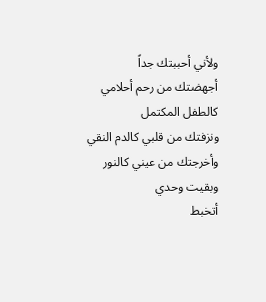ولأني أحببتك جداً
أجهضتك من رحم أحلامي كالطفل المكتمل
ونزفتك من قلبي كالدم النقي
وأخرجتك من عيني كالنور
وبقيت وحدي
أتخبط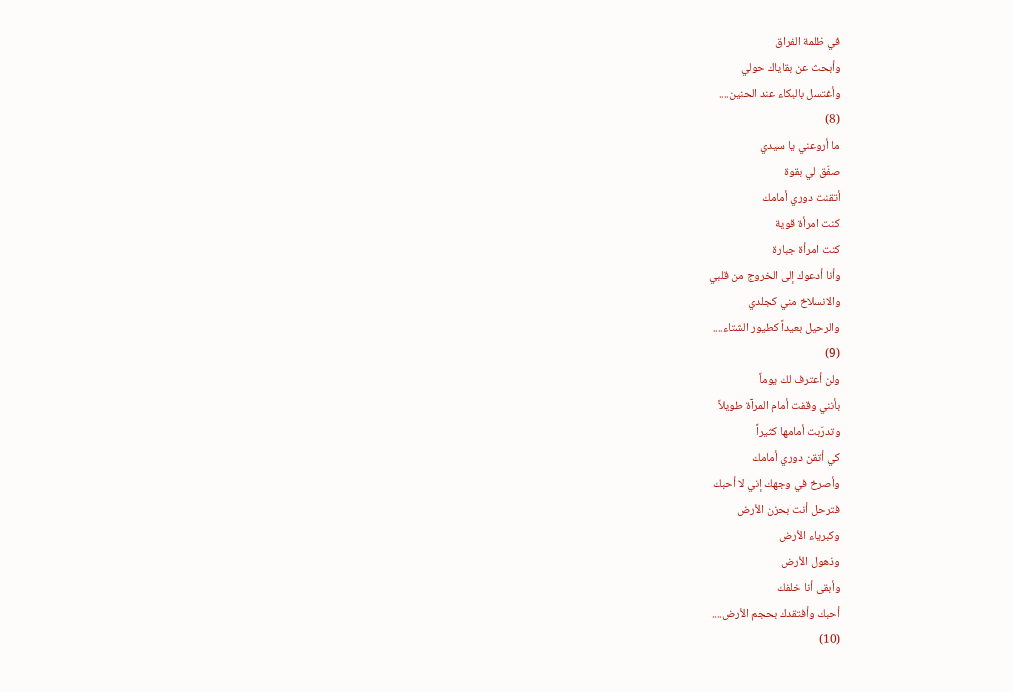في ظلمة الفراق
وأبحث عن بقاياك حولي
وأغتسل بالبكاء عند الحنين....
(8)
ما أروعني يا سيدي
صفّق لي بقوة
أتقنت دوري أمامك
كنت امرأة قوية
كنت امرأة جبارة
وأنا أدعوك إلى الخروج من قلبي
والانسلاخ مني كجلدي
والرحيل بعيداً كطيور الشتاء....
(9)
ولن أعترف لك يوماً
بأنني وقفت أمام المرآة طويلاً
وتدرّبت أمامها كثيراً
كي أتقن دوري أمامك
وأصرخ في وجهك إني لا أحبك
فترحل أنت بحزن الأرض
وكبرياء الأرض
وذهول الأرض
وأبقى أنا خلفك
أحبك وأفتقدك بحجم الأرض....
(10)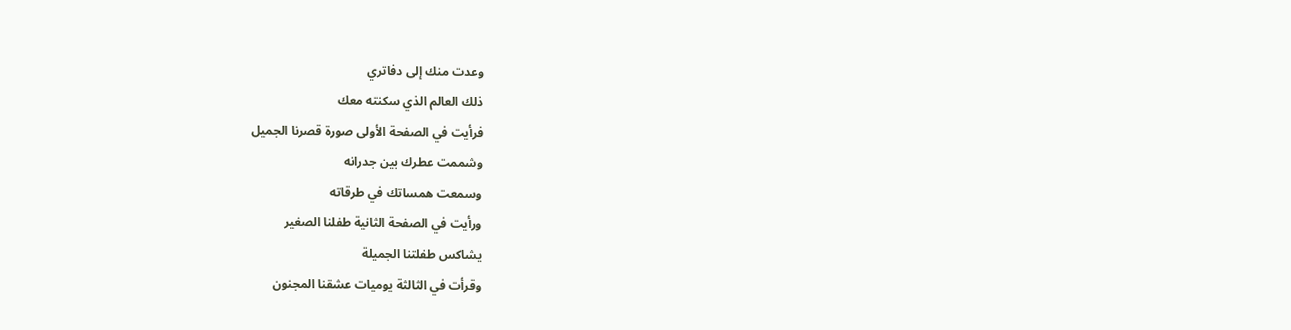وعدت منك إلى دفاتري
ذلك العالم الذي سكنته معك
فرأيت في الصفحة الأولى صورة قصرنا الجميل
وشممت عطرك بين جدرانه
وسمعت همساتك في طرقاته
ورأيت في الصفحة الثانية طفلنا الصغير
يشاكس طفلتنا الجميلة
وقرأت في الثالثة يوميات عشقنا المجنون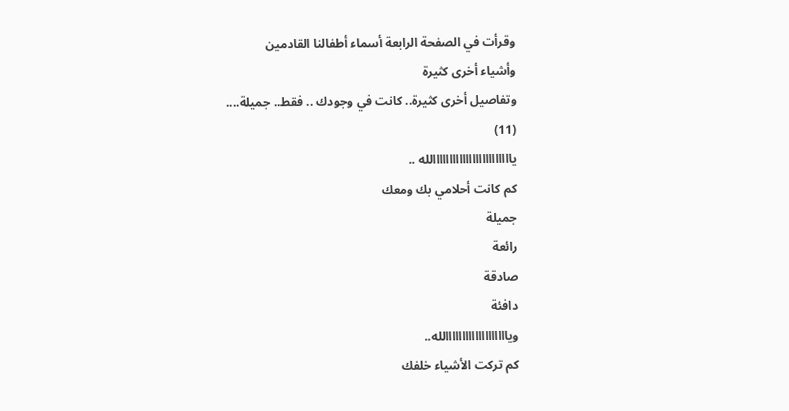وقرأت في الصفحة الرابعة أسماء أطفالنا القادمين
وأشياء أخرى كثيرة
وتفاصيل أخرى كثيرة.. كانت في وجودك .. فقط.. جميلة....
(11)
ياااااااااااااااااااااااالله ..
كم كانت أحلامي بك ومعك
جميلة
رائعة
صادقة
دافئة
ويااااااااااااااااااالله..
كم تركت الأشياء خلفك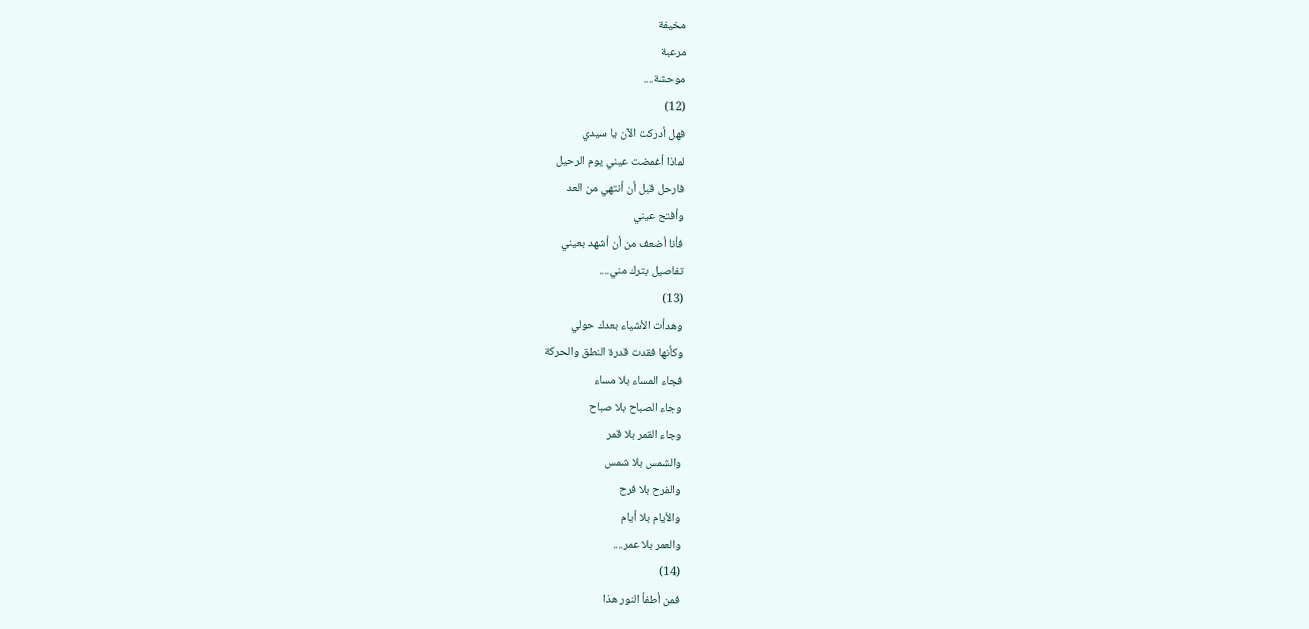مخيفة
مرعبة
موحشة....
(12)
فهل أدركت الآن يا سيدي
لماذا أغمضت عيني يوم الرحيل
فارحل قبل أن أنتهي من العد
وأفتح عيني
فأنا أضعف من أن أشهد بعيني
تفاصيل بترك مني....
(13)
وهدأت الأشياء بعدك حولي
وكأنها فقدت قدرة النطق والحركة
فجاء المساء بلا مساء
وجاء الصباح بلا صباح
وجاء القمر بلا قمر
والشمس بلا شمس
والفرح بلا فرح
والأيام بلا أيام
والعمر بلا عمر....
(14)
فمن أطفأ النور هذا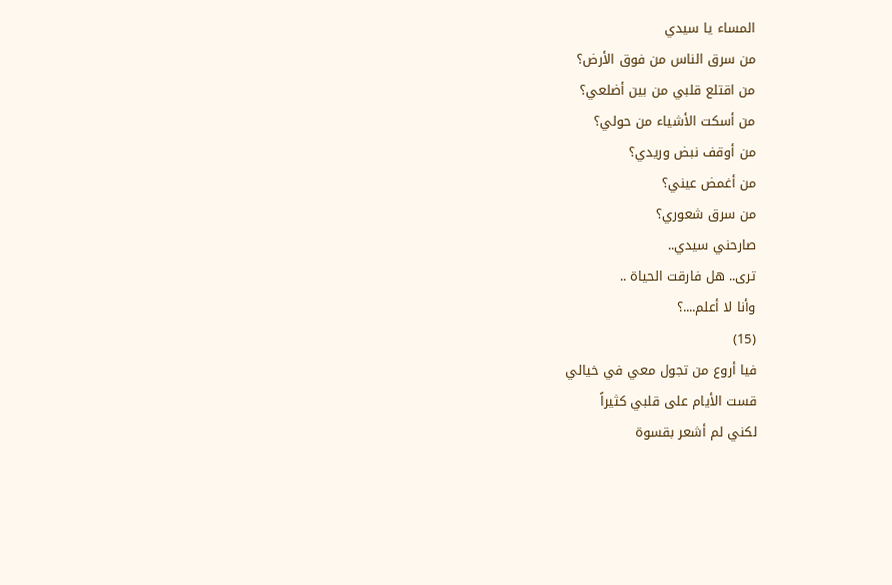المساء يا سيدي
من سرق الناس من فوق الأرض؟
من اقتلع قلبي من بين أضلعي؟
من أسكت الأشياء من حولي؟
من أوقف نبض وريدي؟
من أغمض عيني؟
من سرق شعوري؟
صارحني سيدي..
ترى.. هل فارقت الحياة ..
وأنا لا أعلم....؟
(15)
فيا أروع من تجول معي في خيالي
قست الأيام على قلبي كثيراً
لكني لم أشعر بقسوة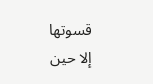قسوتها
إلا حين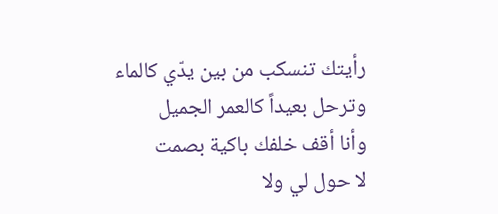رأيتك تنسكب من بين يدّي كالماء
وترحل بعيداً كالعمر الجميل
وأنا أقف خلفك باكية بصمت
لا حول لي ولا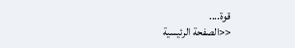قوة....
<<الصفحة الرئيسية